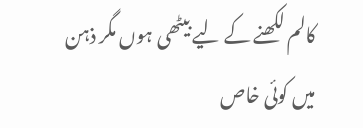کالم لکھنے کے لیے بیٹھی ہوں مگر ذہن میں کوئی خاص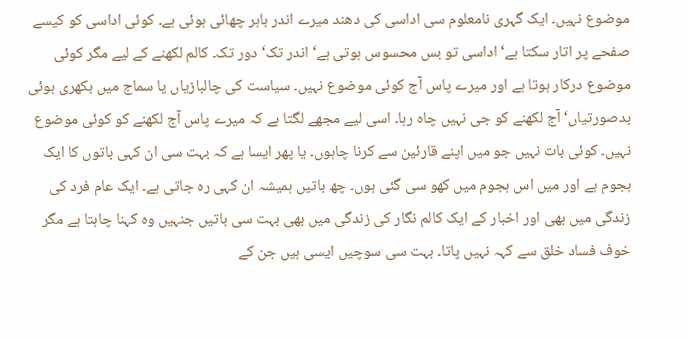موضوع نہیں۔ ایک گہری نامعلوم سی اداسی کی دھند میرے اندر باہر چھائی ہوئی ہے۔ کوئی اداسی کو کیسے صفحے پر اتار سکتا ہے‘ اداسی تو بس محسوس ہوتی ہے‘ اندر تک‘ دور تک۔ کالم لکھنے کے لیے مگر کوئی موضوع درکار ہوتا ہے اور میرے پاس آج کوئی موضوع نہیں۔ سیاست کی چالبازیاں یا سماج میں بکھری ہوئی بدصورتیاں‘ آج لکھنے کو جی نہیں چاہ رہا۔ اسی لیے مجھے لگتا ہے کہ میرے پاس آج لکھنے کو کوئی موضوع نہیں۔ کوئی بات نہیں جو میں اپنے قارئین سے کرنا چاہوں۔ یا پھر ایسا ہے کہ بہت سی ان کہی باتوں کا ایک ہجوم ہے اور میں اس ہجوم میں کھو سی گئی ہوں۔ چھ باتیں ہمیشہ ان کہی رہ جاتی ہے۔ ایک عام فرد کی زندگی میں بھی اور اخبار کے ایک کالم نگار کی زندگی میں بھی بہت سی باتیں جنہیں وہ کہنا چاہتا ہے مگر خوف فساد خلق سے کہہ نہیں پاتا۔ بہت سی سوچیں ایسی ہیں جن کے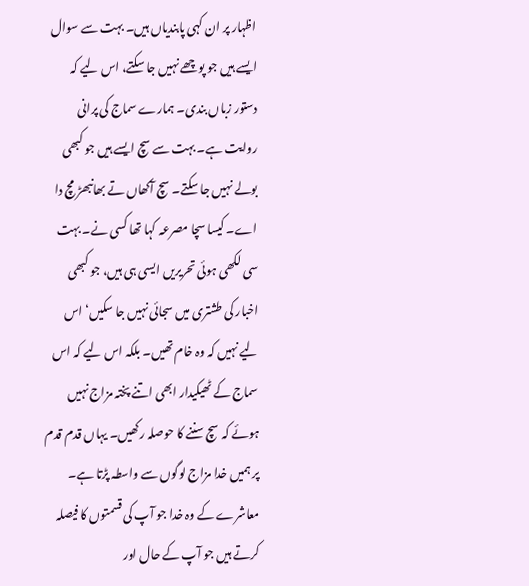اظہار پر ان کہی پابندیاں ہیں۔ بہت سے سوال ایسے ہیں جو پوچھے نہیں جا سکتے، اس لیے کہ دستور زباں بندی۔ ہمارے سماج کی پرانی روایت ہے۔ بہت سے سچ ایسے ہیں جو کبھی بولے نہیں جا سکتے۔ سچ آکھاں تے بھانبھڑ مچ دا اے۔ کیسا سچا مصرعہ کہا تھا کسی نے۔ بہت سی لکھی ہوئی تحریریں ایسی ہی ہیں، جو کبھی اخبار کی طشتری میں سجائی نہیں جا سکیں‘ اس لیے نہیں کہ وہ خام تھیں۔ بلکہ اس لیے کہ اس سماج کے ٹھیکیدار ابھی اتنے پختہ مزاج نہیں ہوئے کہ سچ سننے کا حوصلہ رکھیں۔ یہاں قدم قدم پر ہمیں خدا مزاج لوگوں سے واسطہ پڑتا ہے۔ معاشرے کے وہ خدا جو آپ کی قسمتوں کا فیصلہ کرتے ہیں جو آپ کے حال اور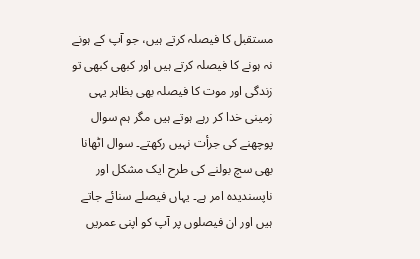مستقبل کا فیصلہ کرتے ہیں، جو آپ کے ہونے نہ ہونے کا فیصلہ کرتے ہیں اور کبھی کبھی تو زندگی اور موت کا فیصلہ بھی بظاہر یہی زمینی خدا کر رہے ہوتے ہیں مگر ہم سوال پوچھنے کی جرأت نہیں رکھتے۔ سوال اٹھانا بھی سچ بولنے کی طرح ایک مشکل اور ناپسندیدہ امر ہے۔ یہاں فیصلے سنائے جاتے ہیں اور ان فیصلوں پر آپ کو اپنی عمریں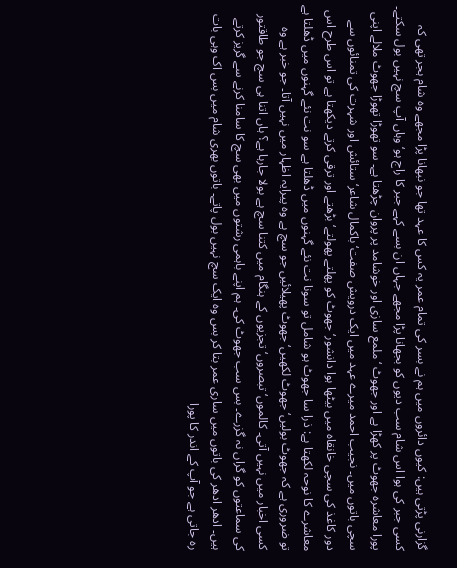گزارنی پڑتی ہیں: کیوں دائروں میں ہم نے بسر کی تمام عمر یہ کس کا عہد تھا جو نبھانا پڑا مجھے وہ شام ہجر تھی کہ کسی جبر کی ہوا اس شام سب دیوں کو بجھانا پڑا مجھے جہاں ان بسے کہے جبر کا راج ہو‘ وہاں آپ سچ نہیں بول سکتے۔ پورا معاشرہ جھوٹ پر کھڑا ہے اور جھوٹ ‘ ملمع سازی اور خوشامد پر پروان چڑھتا ہے۔ سو تھوڑا تھوڑا جھوٹ ملالے اپنی سچی باتوں میں۔ نجیب احمد میرے عہد میں ایک درویش صفت‘ باکمال شاعر‘ ستائش اور شہرت کی تمنائوں سے دور کاغذ کی سچی خانقاہ میں بیٹھا ہوا دانشور‘ جھوٹ کو پھلتے پھولتے‘ بڑھتے اور ترقی کرتے دیکھتا ہے تو اس طرح اس معاشرے کا نوحہ لکھتا ہے: ذرا سا جھوٹ ہو شامل تو سونا نت نئے گہنوں میں ڈھلتا ہے سو نت نئے گہنوں میں ڈھلتا ہے تو ضروری ہے کہ جھوٹ بولیں‘ جھوٹ لکھیں‘ جھوٹ پھیلائیں جو سچ ہے وہ پیرایہ اظہار میں نہیں آتا۔ جو خبر ہے وہ کسی اخبار میں نہیں آتی۔ کالموں‘ تبصروں‘ تجزیوں کے ہنگام میں کتنا سچ ہے بولا جارہا ہے؟ ہاں اتنا ہی سچ جو طاقتور کی سماعتوں کو گراں نہ گزرے۔ بس سب جھوٹ کی۔ ہم اپنے باہمی رشتوں میں بھی سچ کا سامنا کرنے سے گریز کرتے ہیں۔ ادھر ادھر کی باتوں میں ساری عمر بتا کر بس وہ ایک سچ نہیں بول پاتے۔ باتوں بھری شام میں بس اک وہی بات رہ جاتی ہے جو آپ کے اندر کا پورا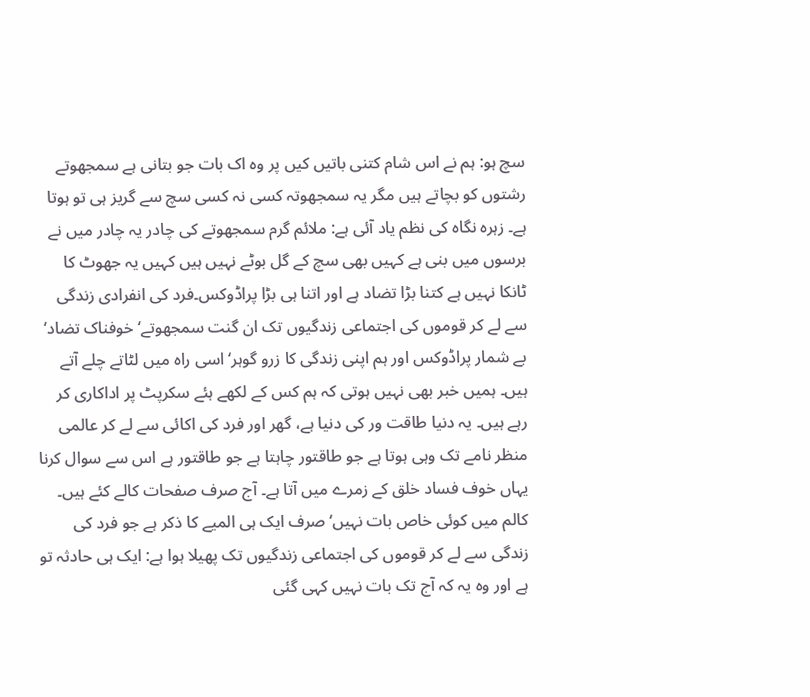سچ ہو: ہم نے اس شام کتنی باتیں کیں پر وہ اک بات جو بتانی ہے سمجھوتے رشتوں کو بچاتے ہیں مگر یہ سمجھوتہ کسی نہ کسی سچ سے گریز ہی تو ہوتا ہے۔ زہرہ نگاہ کی نظم یاد آئی ہے: ملائم گرم سمجھوتے کی چادر یہ چادر میں نے برسوں میں بنی ہے کہیں بھی سچ کے گل بوٹے نہیں ہیں کہیں یہ جھوٹ کا ٹانکا نہیں ہے کتنا بڑا تضاد ہے اور اتنا ہی بڑا پراڈوکس۔فرد کی انفرادی زندگی سے لے کر قوموں کی اجتماعی زندگیوں تک ان گنت سمجھوتے‘ خوفناک تضاد‘ بے شمار پراڈوکس اور ہم اپنی زندگی کا زرو گوہر‘ اسی راہ میں لٹاتے چلے آتے ہیں۔ ہمیں خبر بھی نہیں ہوتی کہ ہم کس کے لکھے ہئے سکرپٹ پر اداکاری کر رہے ہیں۔ یہ دنیا طاقت ور کی دنیا ہے، گھر اور فرد کی اکائی سے لے کر عالمی منظر نامے تک وہی ہوتا ہے جو طاقتور چاہتا ہے جو طاقتور ہے اس سے سوال کرنا یہاں خوف فساد خلق کے زمرے میں آتا ہے۔ آج صرف صفحات کالے کئے ہیں۔ کالم میں کوئی خاص بات نہیں‘ صرف ایک ہی المیے کا ذکر ہے جو فرد کی زندگی سے لے کر قوموں کی اجتماعی زندگیوں تک پھیلا ہوا ہے: ایک ہی حادثہ تو ہے اور وہ یہ کہ آج تک بات نہیں کہی گئی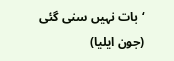‘بات نہیں سنی گئی (جون ایلیا)